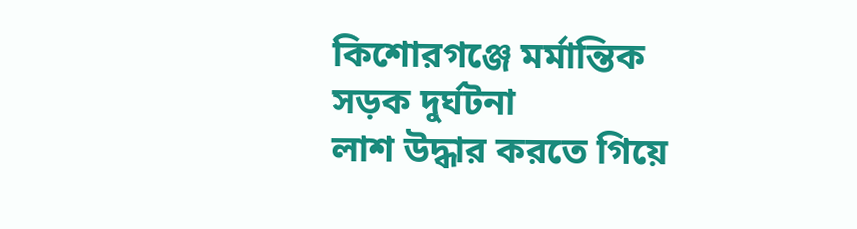কিশোরগঞ্জে মর্মান্তিক সড়ক দুর্ঘটনা
লাশ উদ্ধার করতে গিয়ে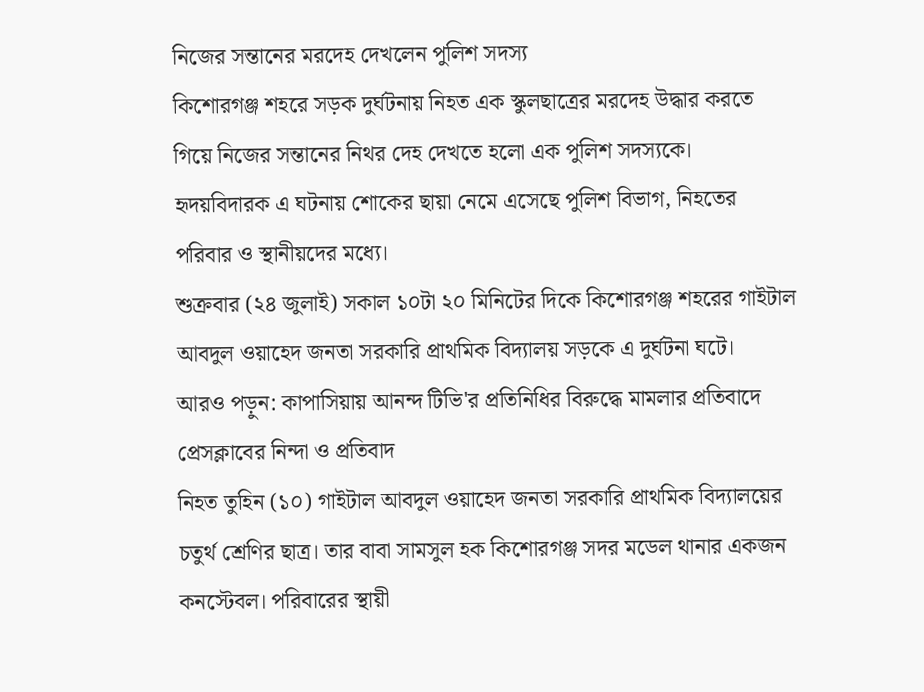নিজের সন্তানের মরদেহ দেখলেন পুলিশ সদস্য
কিশোরগঞ্জ শহরে সড়ক দুর্ঘটনায় নিহত এক স্কুলছাত্রের মরদেহ উদ্ধার করতে গিয়ে নিজের সন্তানের নিথর দেহ দেখতে হলো এক পুলিশ সদস্যকে। হৃদয়বিদারক এ ঘটনায় শোকের ছায়া নেমে এসেছে পুলিশ বিভাগ, নিহতের পরিবার ও স্থানীয়দের মধ্যে।
শুক্রবার (২৪ জুলাই) সকাল ১০টা ২০ মিনিটের দিকে কিশোরগঞ্জ শহরের গাইটাল আবদুল ওয়াহেদ জনতা সরকারি প্রাথমিক বিদ্যালয় সড়কে এ দুর্ঘটনা ঘটে।
আরও পড়ুন: কাপাসিয়ায় আনন্দ টিভি'র প্রতিনিধির বিরুদ্ধে মামলার প্রতিবাদে প্রেসক্লাবের নিন্দা ও প্রতিবাদ
নিহত তুহিন (১০) গাইটাল আবদুল ওয়াহেদ জনতা সরকারি প্রাথমিক বিদ্যালয়ের চতুর্থ শ্রেণির ছাত্র। তার বাবা সামসুল হক কিশোরগঞ্জ সদর মডেল থানার একজন কনস্টেবল। পরিবারের স্থায়ী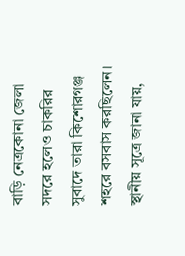বাড়ি নেত্রকোনা জেলা সদরে হলেও চাকরির সুবাদে তারা কিশোরগঞ্জ শহরে বসবাস করছিলেন।
স্থানীয় সূত্রে জানা যায়,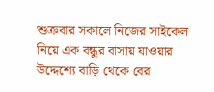শুক্রবার সকালে নিজের সাইকেল নিয়ে এক বন্ধুর বাসায় যাওয়ার উদ্দেশ্যে বাড়ি থেকে বের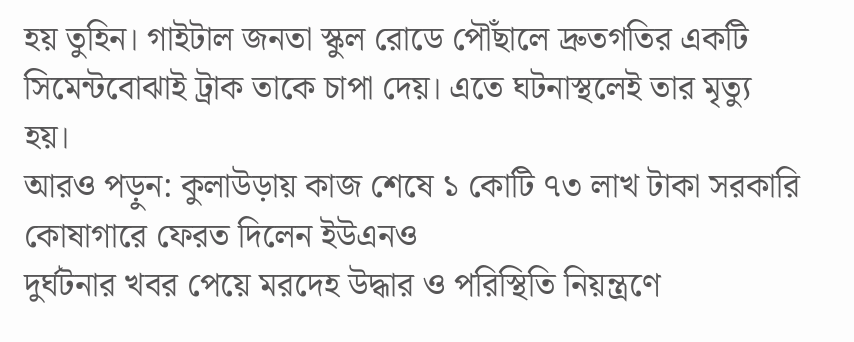হয় তুহিন। গাইটাল জনতা স্কুল রোডে পৌঁছালে দ্রুতগতির একটি সিমেন্টবোঝাই ট্রাক তাকে চাপা দেয়। এতে ঘটনাস্থলেই তার মৃত্যু হয়।
আরও পড়ুন: কুলাউড়ায় কাজ শেষে ১ কোটি ৭৩ লাখ টাকা সরকারি কোষাগারে ফেরত দিলেন ইউএনও
দুর্ঘটনার খবর পেয়ে মরদেহ উদ্ধার ও পরিস্থিতি নিয়ন্ত্রণে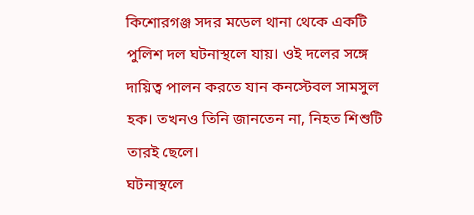কিশোরগঞ্জ সদর মডেল থানা থেকে একটি পুলিশ দল ঘটনাস্থলে যায়। ওই দলের সঙ্গে দায়িত্ব পালন করতে যান কনস্টেবল সামসুল হক। তখনও তিনি জানতেন না, নিহত শিশুটি তারই ছেলে।
ঘটনাস্থলে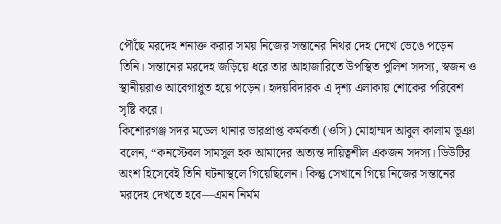পৌঁছে মরদেহ শনাক্ত করার সময় নিজের সন্তানের নিথর দেহ দেখে ভেঙে পড়েন তিনি। সন্তানের মরদেহ জড়িয়ে ধরে তার আহাজারিতে উপস্থিত পুলিশ সদস্য, স্বজন ও স্থানীয়রাও আবেগাপ্লুত হয়ে পড়েন। হৃদয়বিদারক এ দৃশ্য এলাকায় শোকের পরিবেশ সৃষ্টি করে।
কিশোরগঞ্জ সদর মডেল থানার ভারপ্রাপ্ত কর্মকর্তা (ওসি) মোহাম্মদ আবুল কালাম ভূঞা বলেন, “কনস্টেবল সামসুল হক আমাদের অত্যন্ত দায়িত্বশীল একজন সদস্য। ডিউটির অংশ হিসেবেই তিনি ঘটনাস্থলে গিয়েছিলেন। কিন্তু সেখানে গিয়ে নিজের সন্তানের মরদেহ দেখতে হবে—এমন নির্মম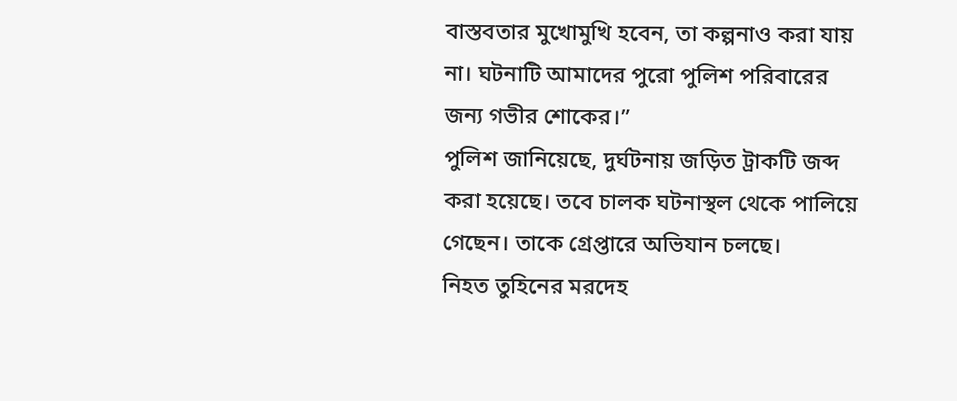বাস্তবতার মুখোমুখি হবেন, তা কল্পনাও করা যায় না। ঘটনাটি আমাদের পুরো পুলিশ পরিবারের জন্য গভীর শোকের।”
পুলিশ জানিয়েছে, দুর্ঘটনায় জড়িত ট্রাকটি জব্দ করা হয়েছে। তবে চালক ঘটনাস্থল থেকে পালিয়ে গেছেন। তাকে গ্রেপ্তারে অভিযান চলছে।
নিহত তুহিনের মরদেহ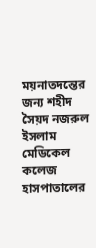ময়নাতদন্তের জন্য শহীদ সৈয়দ নজরুল ইসলাম মেডিকেল কলেজ হাসপাতালের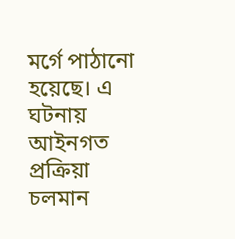মর্গে পাঠানো হয়েছে। এ ঘটনায় আইনগত প্রক্রিয়া চলমান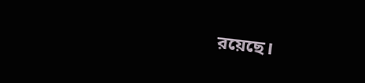রয়েছে।